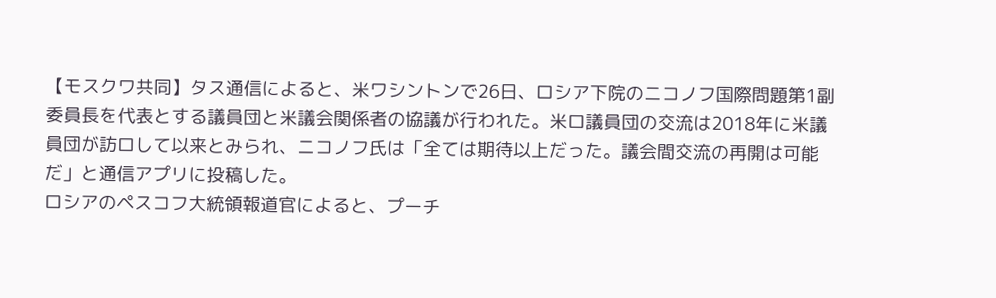【モスクワ共同】タス通信によると、米ワシントンで26日、ロシア下院のニコノフ国際問題第1副委員長を代表とする議員団と米議会関係者の協議が行われた。米ロ議員団の交流は2018年に米議員団が訪ロして以来とみられ、ニコノフ氏は「全ては期待以上だった。議会間交流の再開は可能だ」と通信アプリに投稿した。
ロシアのペスコフ大統領報道官によると、プーチ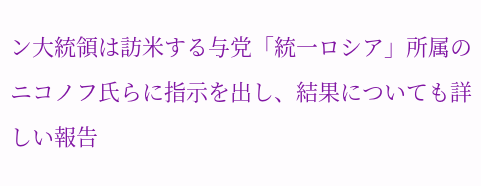ン大統領は訪米する与党「統一ロシア」所属のニコノフ氏らに指示を出し、結果についても詳しい報告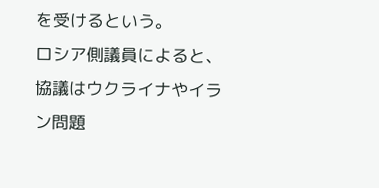を受けるという。
ロシア側議員によると、協議はウクライナやイラン問題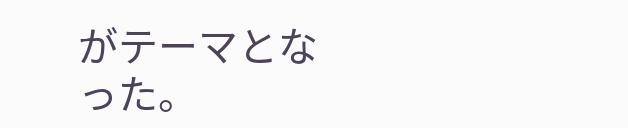がテーマとなった。